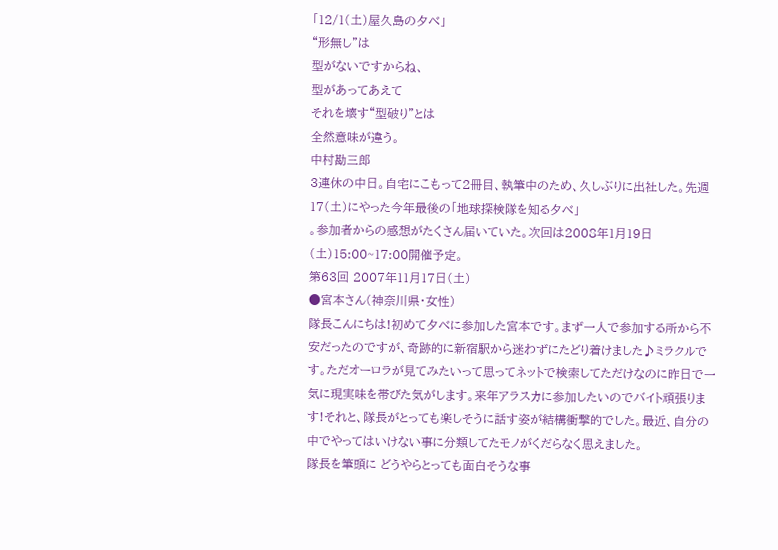「12/1(土)屋久島の夕べ」
“形無し”は
型がないですからね、
型があってあえて
それを壊す“型破り”とは
全然意味が違う。
中村勘三郎
3連休の中日。自宅にこもって2冊目、執筆中のため、久しぶりに出社した。先週17(土)にやった今年最後の「地球探検隊を知る夕べ」
。参加者からの感想がたくさん届いていた。次回は2008年1月19日(土)15:00~17:00開催予定。
第63回 2007年11月17日(土)
●宮本さん(神奈川県・女性)
隊長こんにちは!初めて夕べに参加した宮本です。まず一人で参加する所から不安だったのですが、奇跡的に新宿駅から迷わずにたどり着けました♪ミラクルです。ただオーロラが見てみたいって思ってネットで検索してただけなのに昨日で一気に現実味を帯びた気がします。来年アラスカに参加したいのでバイト頑張ります!それと、隊長がとっても楽しそうに話す姿が結構衝撃的でした。最近、自分の中でやってはいけない事に分類してたモノがくだらなく思えました。
隊長を筆頭に どうやらとっても面白そうな事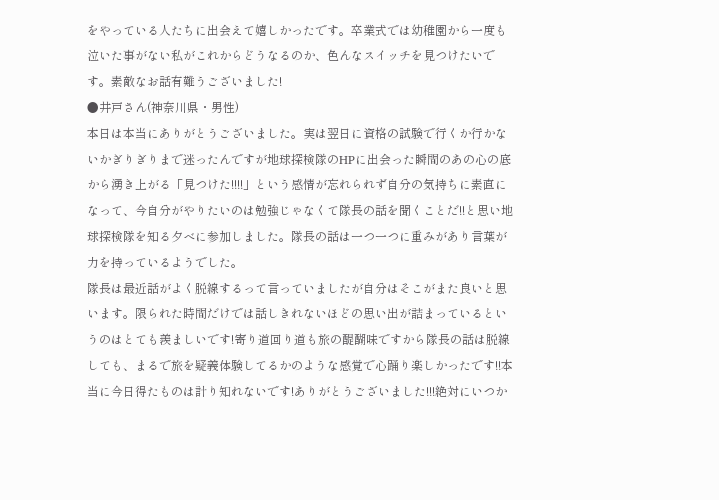をやっている人たちに出会えて嬉しかったです。卒業式では幼稚園から一度も泣いた事がない私がこれからどうなるのか、色んなスイッチを見つけたいです。素敵なお話有難うございました!
●井戸さん(神奈川県・男性)
本日は本当にありがとうございました。実は翌日に資格の試験で行くか行かないかぎりぎりまで迷ったんですが地球探検隊のHPに出会った瞬間のあの心の底から湧き上がる「見つけた!!!!」という感情が忘れられず自分の気持ちに素直になって、今自分がやりたいのは勉強じゃなくて隊長の話を聞くことだ!!と思い地球探検隊を知る夕べに参加しました。隊長の話は一つ一つに重みがあり言葉が力を持っているようでした。
隊長は最近話がよく脱線するって言っていましたが自分はそこがまた良いと思います。限られた時間だけでは話しきれないほどの思い出が詰まっているというのはとても羨ましいです!寄り道回り道も旅の醍醐味ですから隊長の話は脱線しても、まるで旅を疑義体験してるかのような感覚で心踊り楽しかったです!!本当に今日得たものは計り知れないです!ありがとうございました!!!絶対にいつか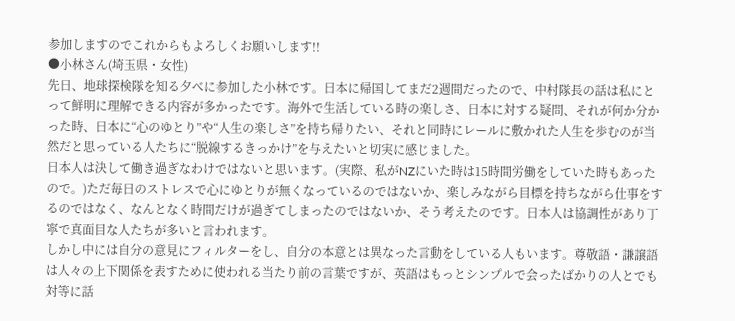参加しますのでこれからもよろしくお願いします!!
●小林さん(埼玉県・女性)
先日、地球探検隊を知る夕べに参加した小林です。日本に帰国してまだ2週間だったので、中村隊長の話は私にとって鮮明に理解できる内容が多かったです。海外で生活している時の楽しさ、日本に対する疑問、それが何か分かった時、日本に“心のゆとり”や“人生の楽しさ”を持ち帰りたい、それと同時にレールに敷かれた人生を歩むのが当然だと思っている人たちに“脱線するきっかけ”を与えたいと切実に感じました。
日本人は決して働き過ぎなわけではないと思います。(実際、私がNZにいた時は15時間労働をしていた時もあったので。)ただ毎日のストレスで心にゆとりが無くなっているのではないか、楽しみながら目標を持ちながら仕事をするのではなく、なんとなく時間だけが過ぎてしまったのではないか、そう考えたのです。日本人は協調性があり丁寧で真面目な人たちが多いと言われます。
しかし中には自分の意見にフィルターをし、自分の本意とは異なった言動をしている人もいます。尊敬語・謙譲語は人々の上下関係を表すために使われる当たり前の言葉ですが、英語はもっとシンプルで会ったばかりの人とでも対等に話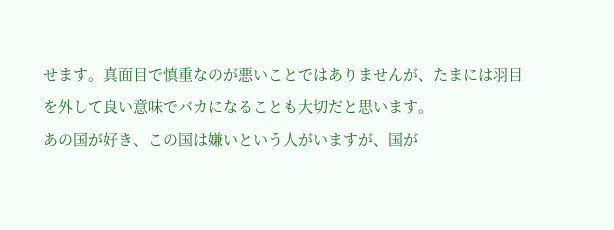せます。真面目で慎重なのが悪いことではありませんが、たまには羽目を外して良い意味でバカになることも大切だと思います。
あの国が好き、この国は嫌いという人がいますが、国が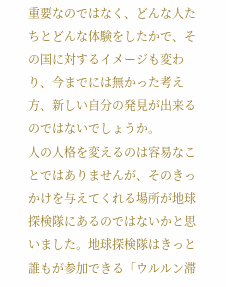重要なのではなく、どんな人たちとどんな体験をしたかで、その国に対するイメージも変わり、今までには無かった考え方、新しい自分の発見が出来るのではないでしょうか。
人の人格を変えるのは容易なことではありませんが、そのきっかけを与えてくれる場所が地球探検隊にあるのではないかと思いました。地球探検隊はきっと誰もが参加できる「ウルルン滞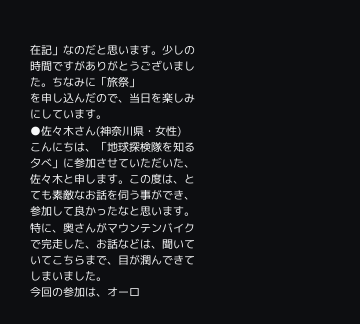在記」なのだと思います。少しの時間ですがありがとうございました。ちなみに「旅祭」
を申し込んだので、当日を楽しみにしています。
●佐々木さん(神奈川県・女性)
こんにちは、「地球探検隊を知る夕べ」に参加させていただいた、佐々木と申します。この度は、とても素敵なお話を伺う事ができ、参加して良かったなと思います。特に、奥さんがマウンテンバイクで完走した、お話などは、聞いていてこちらまで、目が潤んできてしまいました。
今回の参加は、オーロ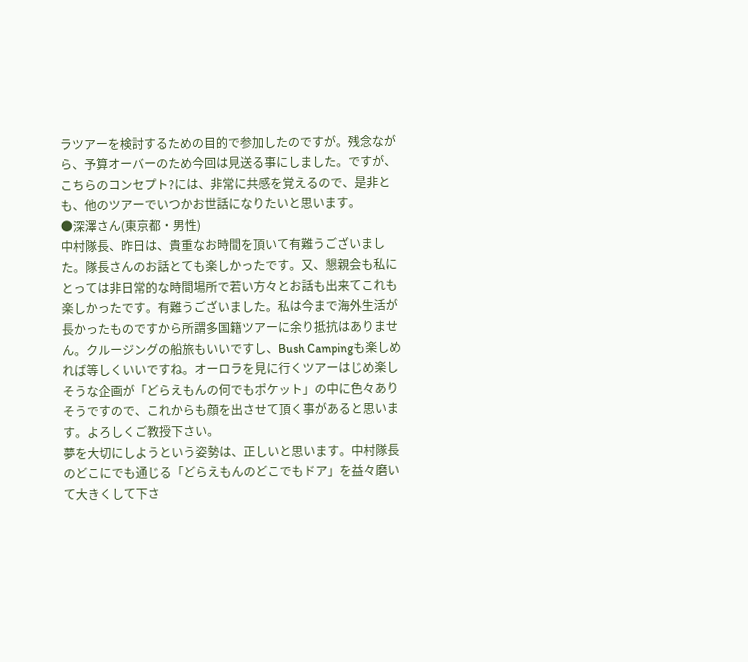ラツアーを検討するための目的で参加したのですが。残念ながら、予算オーバーのため今回は見送る事にしました。ですが、こちらのコンセプト?には、非常に共感を覚えるので、是非とも、他のツアーでいつかお世話になりたいと思います。
●深澤さん(東京都・男性)
中村隊長、昨日は、貴重なお時間を頂いて有難うございました。隊長さんのお話とても楽しかったです。又、懇親会も私にとっては非日常的な時間場所で若い方々とお話も出来てこれも楽しかったです。有難うございました。私は今まで海外生活が長かったものですから所謂多国籍ツアーに余り抵抗はありません。クルージングの船旅もいいですし、Bush Campingも楽しめれば等しくいいですね。オーロラを見に行くツアーはじめ楽しそうな企画が「どらえもんの何でもポケット」の中に色々ありそうですので、これからも顔を出させて頂く事があると思います。よろしくご教授下さい。
夢を大切にしようという姿勢は、正しいと思います。中村隊長のどこにでも通じる「どらえもんのどこでもドア」を益々磨いて大きくして下さ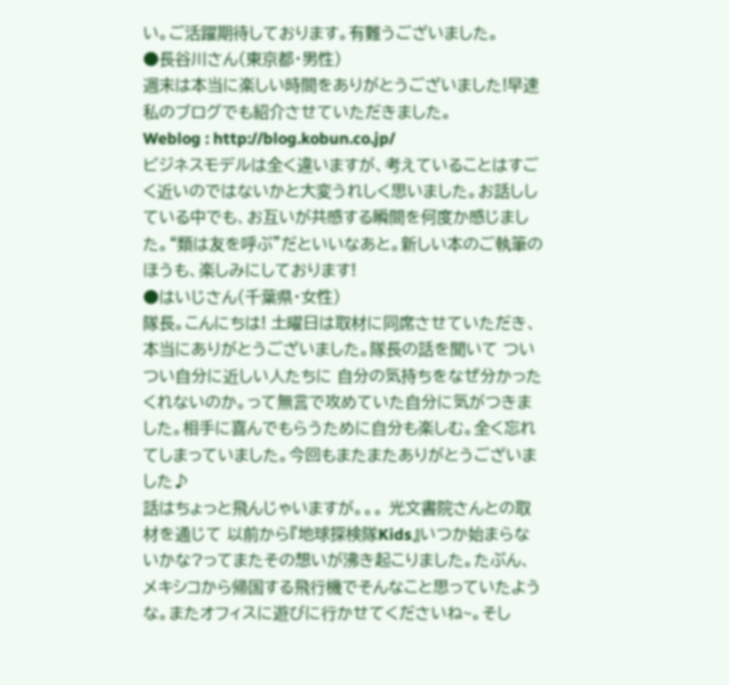い。ご活躍期待しております。有難うございました。
●長谷川さん(東京都・男性)
週末は本当に楽しい時間をありがとうございました!早速私のブログでも紹介させていただきました。
Weblog : http://blog.kobun.co.jp/
ビジネスモデルは全く違いますが、考えていることはすごく近いのではないかと大変うれしく思いました。お話ししている中でも、お互いが共感する瞬間を何度か感じました。“類は友を呼ぶ”だといいなあと。新しい本のご執筆のほうも、楽しみにしております!
●はいじさん(千葉県・女性)
隊長。こんにちは! 土曜日は取材に同席させていただき、本当にありがとうございました。隊長の話を聞いて ついつい自分に近しい人たちに 自分の気持ちをなぜ分かったくれないのか。って無言で攻めていた自分に気がつきました。相手に喜んでもらうために自分も楽しむ。全く忘れてしまっていました。今回もまたまたありがとうございました♪
話はちょっと飛んじゃいますが。。。 光文書院さんとの取材を通じて 以前から『地球探検隊Kids』いつか始まらないかな?ってまたその想いが沸き起こりました。たぶん、メキシコから帰国する飛行機でそんなこと思っていたような。またオフィスに遊びに行かせてくださいね~。そし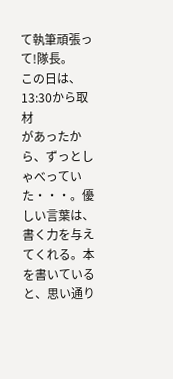て執筆頑張って!隊長。
この日は、13:30から取材
があったから、ずっとしゃべっていた・・・。優しい言葉は、書く力を与えてくれる。本を書いていると、思い通り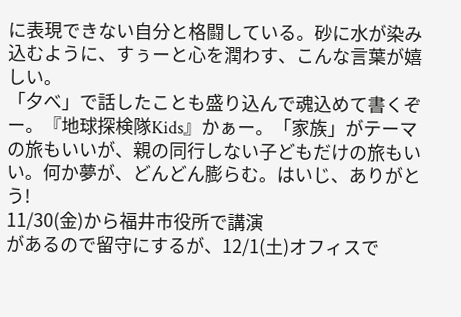に表現できない自分と格闘している。砂に水が染み込むように、すぅーと心を潤わす、こんな言葉が嬉しい。
「夕べ」で話したことも盛り込んで魂込めて書くぞー。『地球探検隊Kids』かぁー。「家族」がテーマの旅もいいが、親の同行しない子どもだけの旅もいい。何か夢が、どんどん膨らむ。はいじ、ありがとう!
11/30(金)から福井市役所で講演
があるので留守にするが、12/1(土)オフィスで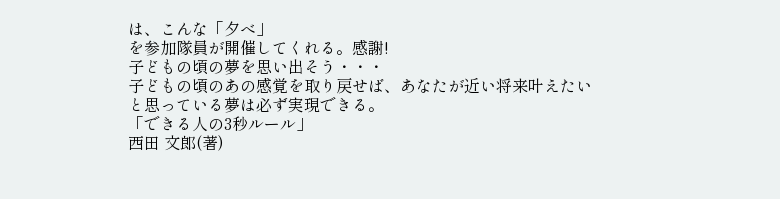は、こんな「夕べ」
を参加隊員が開催してくれる。感謝!
子どもの頃の夢を思い出そう・・・
子どもの頃のあの感覚を取り戻せば、あなたが近い将来叶えたい
と思っている夢は必ず実現できる。
「できる人の3秒ルール」
西田 文郎(著)